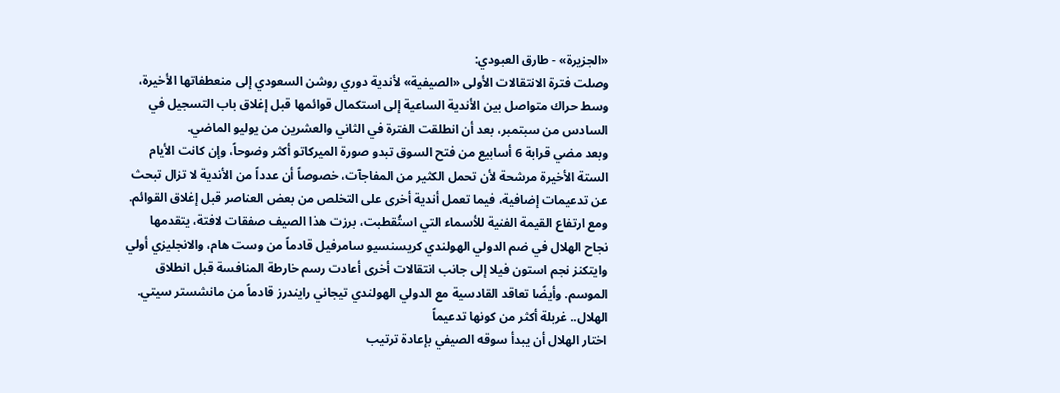«الجزيرة» - طارق العبودي:
وصلت فترة الانتقالات الأولى «الصيفية» لأندية دوري روشن السعودي إلى منعطفاتها الأخيرة، وسط حراك متواصل بين الأندية الساعية إلى استكمال قوائمها قبل إغلاق باب التسجيل في السادس من سبتمبر، بعد أن انطلقت الفترة في الثاني والعشرين من يوليو الماضي.
وبعد مضي قرابة 6 أسابيع من فتح السوق تبدو صورة الميركاتو أكثر وضوحاً، وإن كانت الأيام الستة الأخيرة مرشحة لأن تحمل الكثير من المفاجآت، خصوصاً أن عدداً من الأندية لا تزال تبحث عن تدعيمات إضافية، فيما تعمل أندية أخرى على التخلص من بعض العناصر قبل إغلاق القوائم.
ومع ارتفاع القيمة الفنية للأسماء التي استُقطبت، برزت هذا الصيف صفقات لافتة، يتقدمها نجاح الهلال في ضم الدولي الهولندي كريسنسيو سامرفيل قادماً من وست هام، والانجليزي أولي وايتكنز نجم استون فيلا إلى جانب انتقالات أخرى أعادت رسم خارطة المنافسة قبل انطلاق الموسم. وأيضًا تعاقد القادسية مع الدولي الهولندي تيجاني رايندرز قادماً من مانشستر سيتي.
الهلال.. غربلة أكثر من كونها تدعيماً
اختار الهلال أن يبدأ سوقه الصيفي بإعادة ترتيب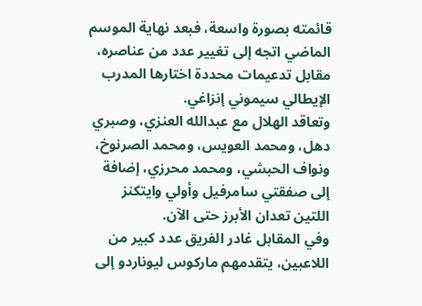قائمته بصورة واسعة، فبعد نهاية الموسم الماضي اتجه إلى تغيير عدد من عناصره، مقابل تدعيمات محددة اختارها المدرب الإيطالي سيموني إنزاغي.
وتعاقد الهلال مع عبدالله العنزي، وصبري دهل، ومحمد العويس، ومحمد الصرنوخ، ونواف الحبشي، ومحمد محرزي، إضافة إلى صفقتي سامرفيل وأولي وايتكنز اللتين تعدان الأبرز حتى الآن.
وفي المقابل غادر الفريق عدد كبير من اللاعبين، يتقدمهم ماركوس ليوناردو إلى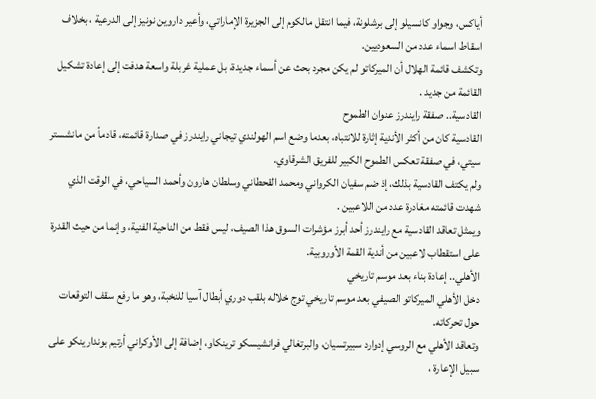أياكس، وجواو كانسيلو إلى برشلونة، فيما انتقل مالكوم إلى الجزيرة الإماراتي، وأعير داروين نونيز إلى الدرعية ، بخلاف اسقاط اسماء عدد من السعوديين.
وتكشف قائمة الهلال أن الميركاتو لم يكن مجرد بحث عن أسماء جديدة، بل عملية غربلة واسعة هدفت إلى إعادة تشكيل القائمة من جديد .
القادسية.. صفقة رايندرز عنوان الطموح
القادسية كان من أكثر الأندية إثارة للانتباه، بعدما وضع اسم الهولندي تيجاني رايندرز في صدارة قائمته، قادماً من مانشستر سيتي، في صفقة تعكس الطموح الكبير للفريق الشرقاوي.
ولم يكتف القادسية بذلك، إذ ضم سفيان الكرواني ومحمد القحطاني وسلطان هارون وأحمد السياحي، في الوقت الذي شهدت قائمته مغادرة عدد من اللاعبين .
ويمثل تعاقد القادسية مع رايندرز أحد أبرز مؤشرات السوق هذا الصيف، ليس فقط من الناحية الفنية، وإنما من حيث القدرة على استقطاب لاعبين من أندية القمة الأوروبية.
الأهلي.. إعادة بناء بعد موسم تاريخي
دخل الأهلي الميركاتو الصيفي بعد موسم تاريخي توج خلاله بلقب دوري أبطال آسيا للنخبة، وهو ما رفع سقف التوقعات حول تحركاته.
وتعاقد الأهلي مع الروسي إدوارد سبيرتسيان، والبرتغالي فرانشيسكو ترينكاو، إضافة إلى الأوكراني أرتيم بوندارينكو على سبيل الإعارة ،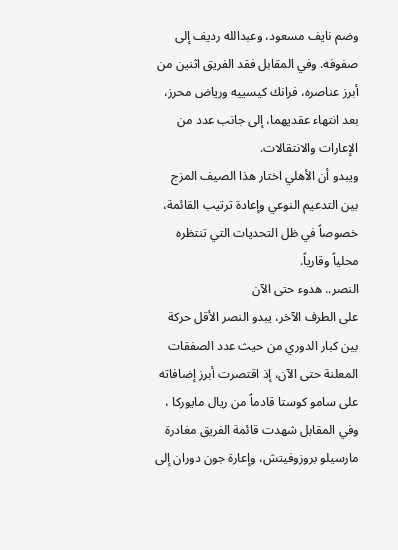وضم نايف مسعود، وعبدالله رديف إلى صفوفه. وفي المقابل فقد الفريق اثنين من أبرز عناصره، فرانك كيسييه ورياض محرز، بعد انتهاء عقديهما، إلى جانب عدد من الإعارات والانتقالات.
ويبدو أن الأهلي اختار هذا الصيف المزج بين التدعيم النوعي وإعادة ترتيب القائمة، خصوصاً في ظل التحديات التي تنتظره محلياً وقارياً.
النصر.. هدوء حتى الآن
على الطرف الآخر، يبدو النصر الأقل حركة بين كبار الدوري من حيث عدد الصفقات المعلنة حتى الآن، إذ اقتصرت أبرز إضافاته على سامو كوستا قادماً من ريال مايوركا ، وفي المقابل شهدت قائمة الفريق مغادرة مارسيلو بروزوفيتش، وإعارة جون دوران إلى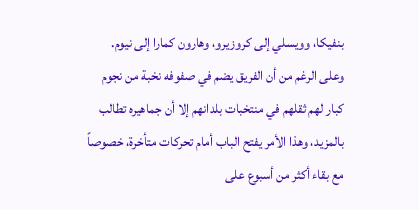بنفيكا، وويسلي إلى كروزيرو، وهارون كمارا إلى نيوم.
وعلى الرغم من أن الفريق يضم في صفوفه نخبة من نجوم كبار لهم ثقلهم في منتخبات بلدانهم إلا أن جماهيره تطالب بالمزيد، وهذا الأمر يفتح الباب أمام تحركات متأخرة، خصوصاً مع بقاء أكثر من أسبوع على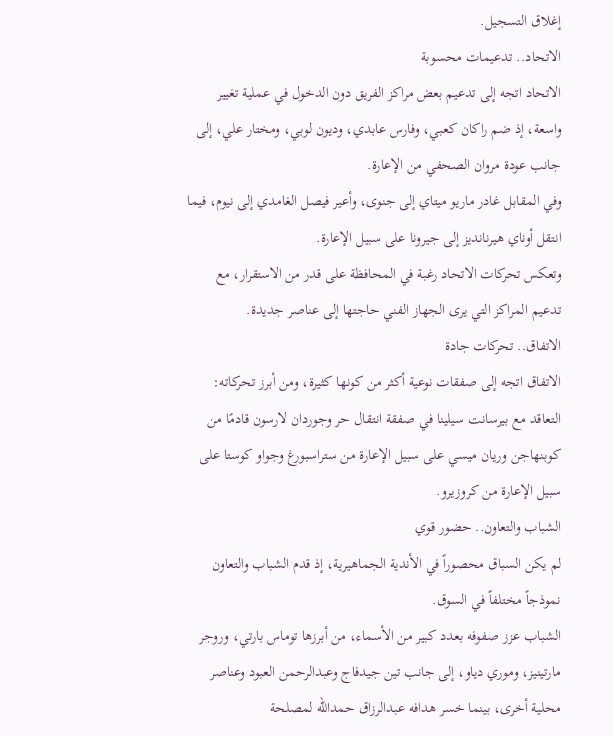إغلاق التسجيل.
الاتحاد.. تدعيمات محسوبة
الاتحاد اتجه إلى تدعيم بعض مراكز الفريق دون الدخول في عملية تغيير واسعة، إذ ضم راكان كعبي، وفارس عابدي، وديون لوبي، ومختار علي، إلى جانب عودة مروان الصحفي من الإعارة.
وفي المقابل غادر ماريو ميتاي إلى جنوى، وأعير فيصل الغامدي إلى نيوم، فيما انتقل أوناي هيرنانديز إلى جيرونا على سبيل الإعارة.
وتعكس تحركات الاتحاد رغبة في المحافظة على قدر من الاستقرار، مع تدعيم المراكز التي يرى الجهاز الفني حاجتها إلى عناصر جديدة.
الاتفاق.. تحركات جادة
الاتفاق اتجه إلى صفقات نوعية أكثر من كونها كثيرة، ومن أبرز تحركاته: التعاقد مع بيرسانت سيلينا في صفقة انتقال حر وجوردان لارسون قادمًا من كوبنهاجن وريان ميسي على سبيل الإعارة من ستراسبورغ وجواو كوستا على سبيل الإعارة من كروزيرو.
الشباب والتعاون.. حضور قوي
لم يكن السباق محصوراً في الأندية الجماهيرية، إذ قدم الشباب والتعاون نموذجاً مختلفاً في السوق.
الشباب عزز صفوفه بعدد كبير من الأسماء، من أبرزها توماس بارتي، وروجر مارتينيز، وموري دياو، إلى جانب تين جيدفاج وعبدالرحمن العبود وعناصر محلية أخرى، بينما خسر هدافه عبدالرزاق حمدالله لمصلحة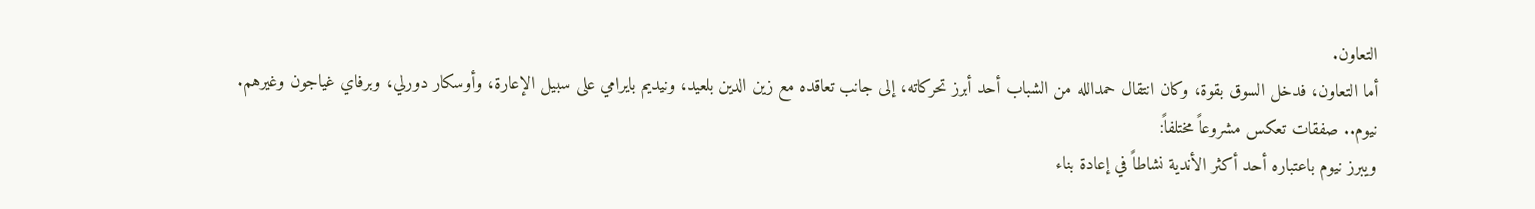التعاون.
أما التعاون، فدخل السوق بقوة، وكان انتقال حمدالله من الشباب أحد أبرز تحركاته، إلى جانب تعاقده مع زين الدين بلعيد، ونيديم بايرامي على سبيل الإعارة، وأوسكار دورلي، وبرفاي غياجون وغيرهم.
نيوم.. صفقات تعكس مشروعاً مختلفاً:
ويبرز نيوم باعتباره أحد أكثر الأندية نشاطاً في إعادة بناء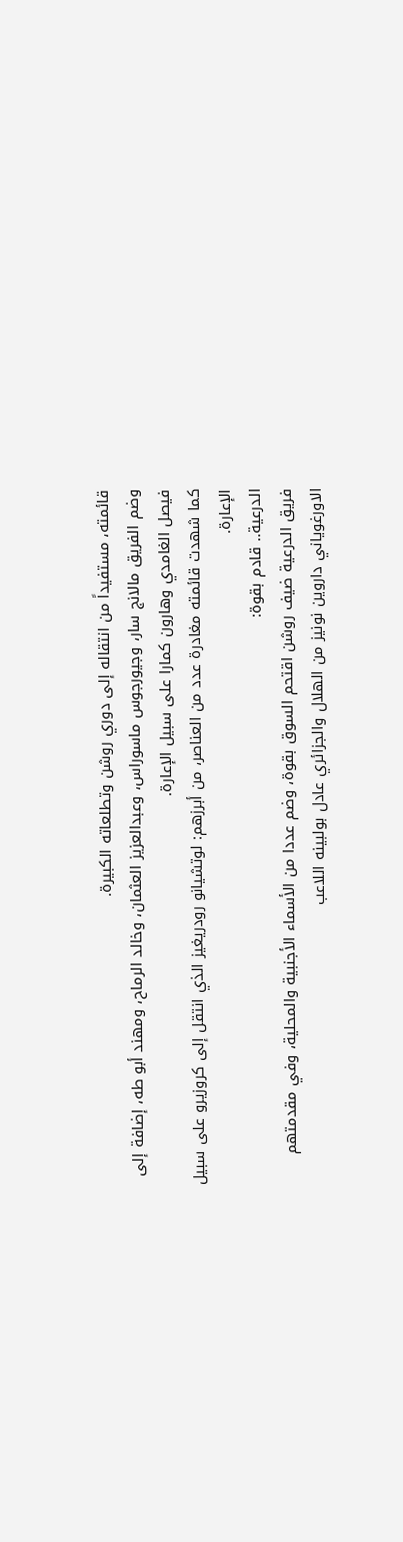قائمته، مستفيداً من انتقاله إلى دوري روشن وتطلعاته الكبيرة.
وضم الفريق مالانج سار، وجيورجوس ماسوراس، وعبدالعزيز العثمان، وخالد الرماح، ومهند أبو طه، إضافة إلى فيصل الغامدي وهارون كمارا على سبيل الإعارة.
كما شهدت قائمته مغادرة عدد من العناصر، من أبرزهم: لوتشيانو رودريغيز الذي انتقل إلى كروزيرو على سبيل الإعارة.
الدرعية.. قادم بقوة:
فريق الدرعية ضيف روشن اقتحم السوق بقوة، وضم عددا من الأسماء الأجنبية والمحلية، وفي مقدمتهم الاورغوياني داروين نونيز من الهلال والجزائري عادل بولبينه اللاعب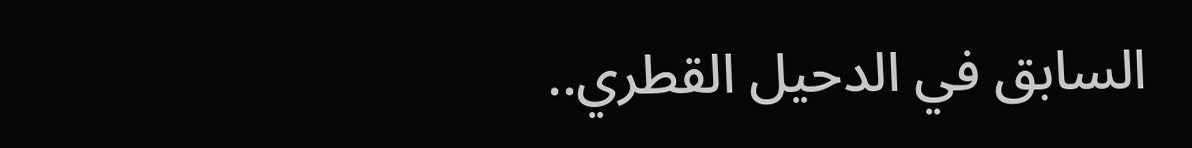السابق في الدحيل القطري..